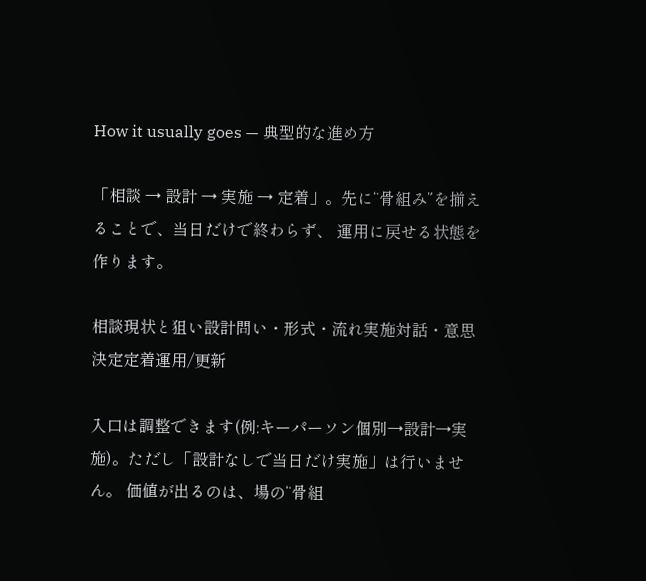How it usually goes — 典型的な進め方

「相談 → 設計 → 実施 → 定着」。先に“骨組み”を揃えることで、当日だけで終わらず、 運用に戻せる状態を作ります。

相談現状と狙い設計問い・形式・流れ実施対話・意思決定定着運用/更新

入口は調整できます(例:キーパーソン個別→設計→実施)。ただし「設計なしで当日だけ実施」は行いません。 価値が出るのは、場の“骨組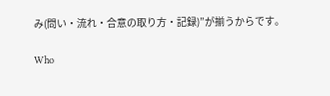み(問い・流れ・合意の取り方・記録)”が揃うからです。

Who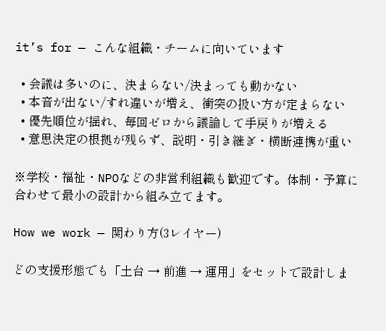it’s for — こんな組織・チームに向いています

  • 会議は多いのに、決まらない/決まっても動かない
  • 本音が出ない/すれ違いが増え、衝突の扱い方が定まらない
  • 優先順位が揺れ、毎回ゼロから議論して手戻りが増える
  • 意思決定の根拠が残らず、説明・引き継ぎ・横断連携が重い

※学校・福祉・NPOなどの非営利組織も歓迎です。体制・予算に合わせて最小の設計から組み立てます。

How we work — 関わり方(3レイヤー)

どの支援形態でも「土台 → 前進 → 運用」をセットで設計しま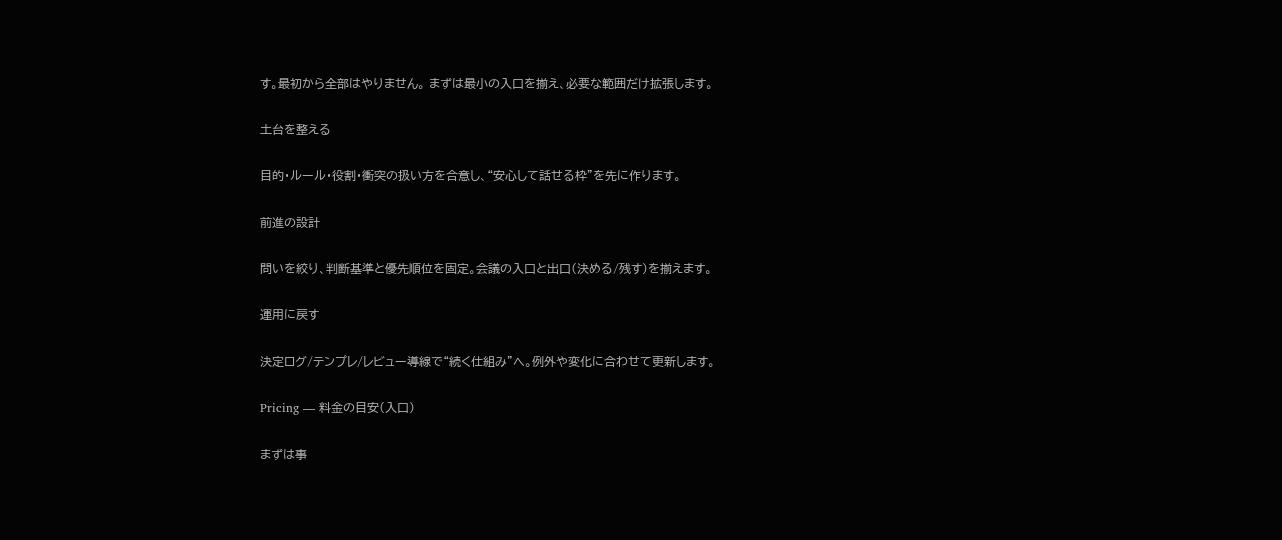す。最初から全部はやりません。 まずは最小の入口を揃え、必要な範囲だけ拡張します。

土台を整える

目的・ルール・役割・衝突の扱い方を合意し、“安心して話せる枠”を先に作ります。

前進の設計

問いを絞り、判断基準と優先順位を固定。会議の入口と出口(決める/残す)を揃えます。

運用に戻す

決定ログ/テンプレ/レビュー導線で“続く仕組み”へ。例外や変化に合わせて更新します。

Pricing — 料金の目安(入口)

まずは事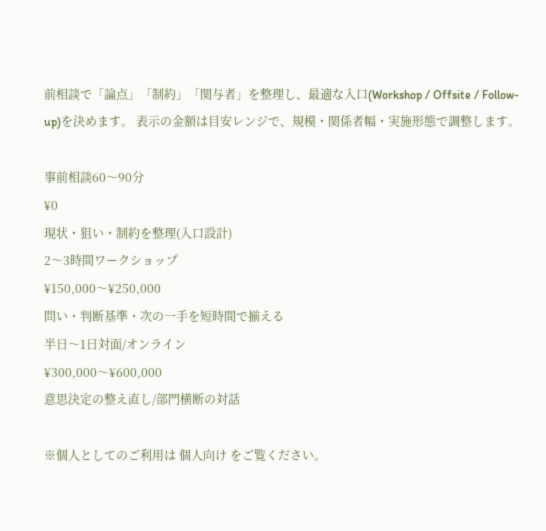前相談で「論点」「制約」「関与者」を整理し、最適な入口(Workshop / Offsite / Follow-up)を決めます。 表示の金額は目安レンジで、規模・関係者幅・実施形態で調整します。

事前相談60〜90分
¥0
現状・狙い・制約を整理(入口設計)
2〜3時間ワークショップ
¥150,000〜¥250,000
問い・判断基準・次の一手を短時間で揃える
半日〜1日対面/オンライン
¥300,000〜¥600,000
意思決定の整え直し/部門横断の対話

※個人としてのご利用は 個人向け をご覧ください。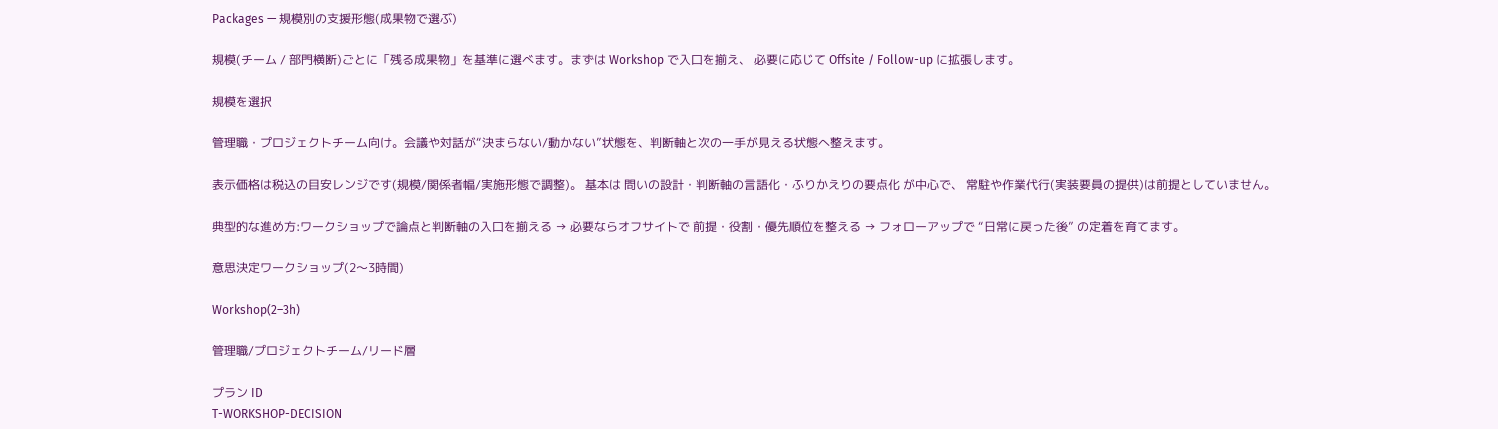Packages — 規模別の支援形態(成果物で選ぶ)

規模(チーム / 部門横断)ごとに「残る成果物」を基準に選べます。まずは Workshop で入口を揃え、 必要に応じて Offsite / Follow-up に拡張します。

規模を選択

管理職・プロジェクトチーム向け。会議や対話が“決まらない/動かない”状態を、判断軸と次の一手が見える状態へ整えます。

表示価格は税込の目安レンジです(規模/関係者幅/実施形態で調整)。 基本は 問いの設計・判断軸の言語化・ふりかえりの要点化 が中心で、 常駐や作業代行(実装要員の提供)は前提としていません。

典型的な進め方:ワークショップで論点と判断軸の入口を揃える → 必要ならオフサイトで 前提・役割・優先順位を整える → フォローアップで “日常に戻った後” の定着を育てます。

意思決定ワークショップ(2〜3時間)

Workshop(2–3h)

管理職/プロジェクトチーム/リード層

プラン ID
T-WORKSHOP-DECISION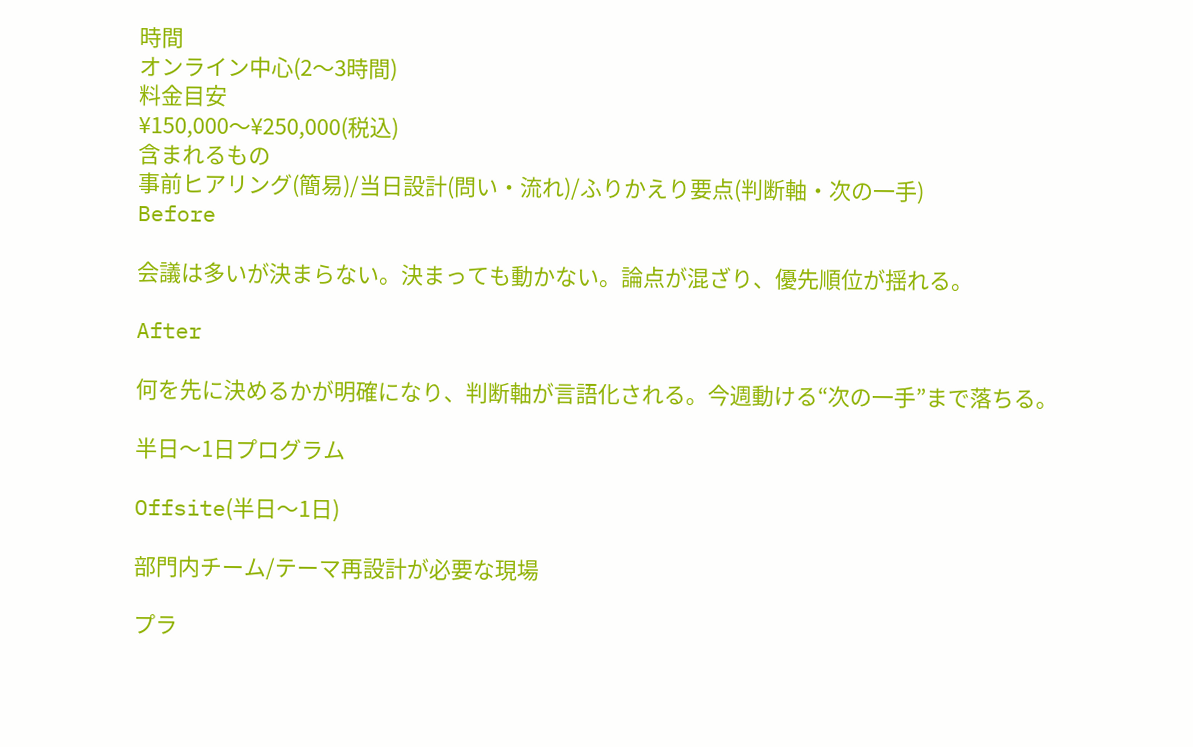時間
オンライン中心(2〜3時間)
料金目安
¥150,000〜¥250,000(税込)
含まれるもの
事前ヒアリング(簡易)/当日設計(問い・流れ)/ふりかえり要点(判断軸・次の一手)
Before

会議は多いが決まらない。決まっても動かない。論点が混ざり、優先順位が揺れる。

After

何を先に決めるかが明確になり、判断軸が言語化される。今週動ける“次の一手”まで落ちる。

半日〜1日プログラム

Offsite(半日〜1日)

部門内チーム/テーマ再設計が必要な現場

プラ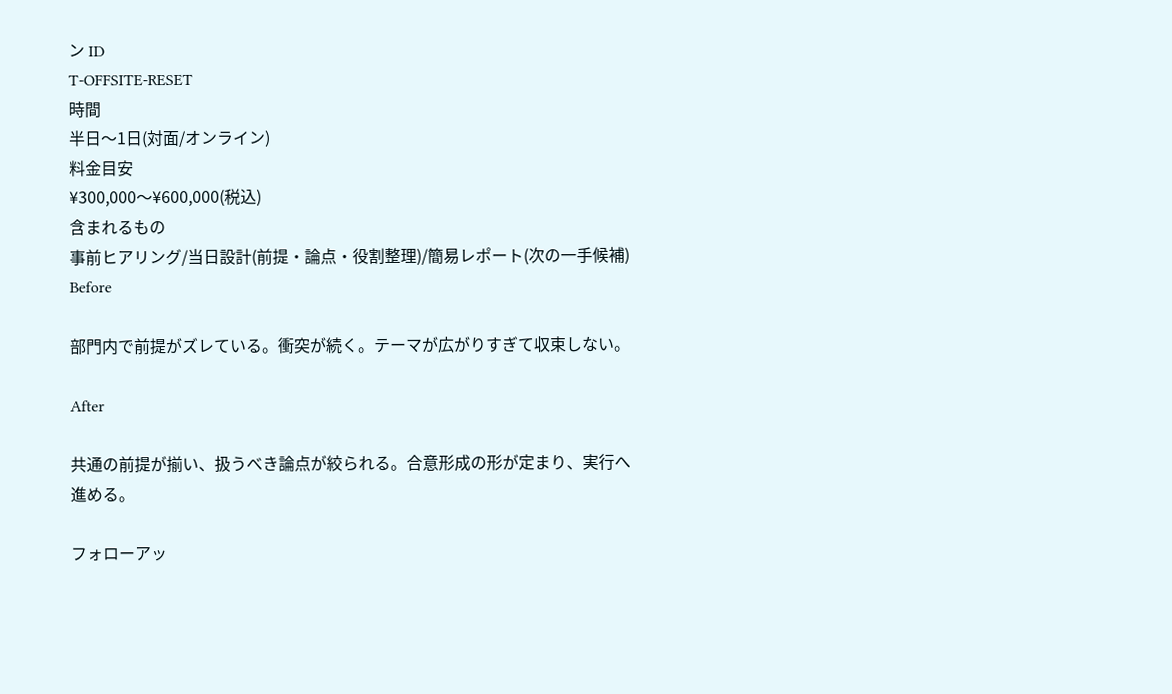ン ID
T-OFFSITE-RESET
時間
半日〜1日(対面/オンライン)
料金目安
¥300,000〜¥600,000(税込)
含まれるもの
事前ヒアリング/当日設計(前提・論点・役割整理)/簡易レポート(次の一手候補)
Before

部門内で前提がズレている。衝突が続く。テーマが広がりすぎて収束しない。

After

共通の前提が揃い、扱うべき論点が絞られる。合意形成の形が定まり、実行へ進める。

フォローアッ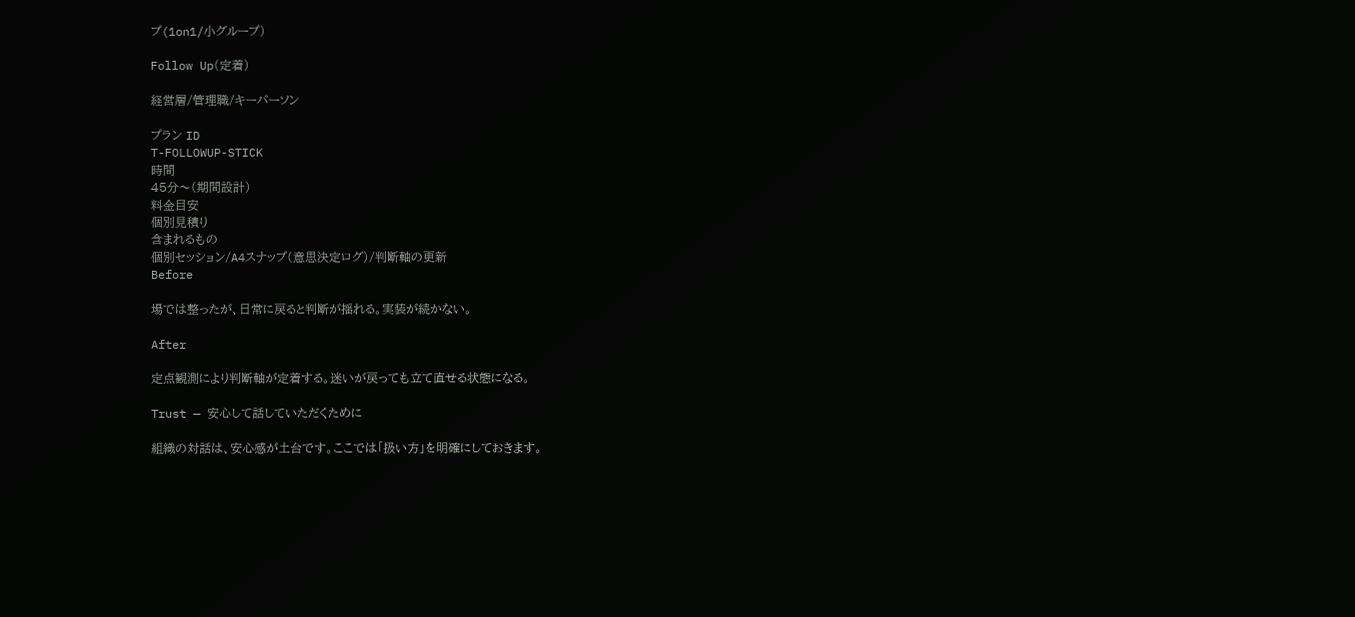プ(1on1/小グループ)

Follow Up(定着)

経営層/管理職/キーパーソン

プラン ID
T-FOLLOWUP-STICK
時間
45分〜(期間設計)
料金目安
個別見積り
含まれるもの
個別セッション/A4スナップ(意思決定ログ)/判断軸の更新
Before

場では整ったが、日常に戻ると判断が揺れる。実装が続かない。

After

定点観測により判断軸が定着する。迷いが戻っても立て直せる状態になる。

Trust — 安心して話していただくために

組織の対話は、安心感が土台です。ここでは「扱い方」を明確にしておきます。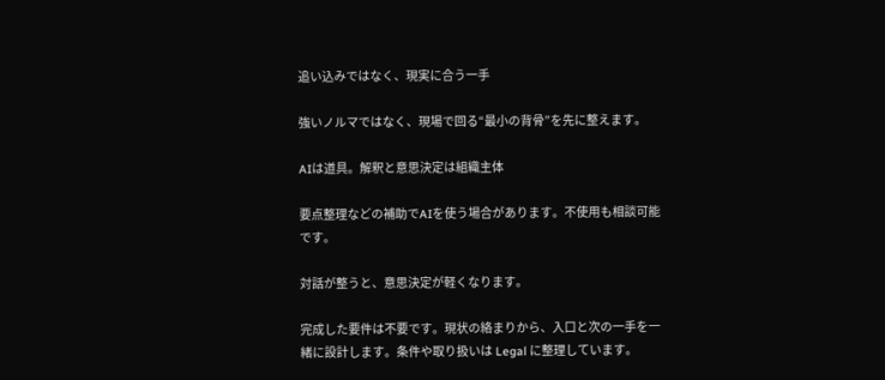追い込みではなく、現実に合う一手

強いノルマではなく、現場で回る“最小の背骨”を先に整えます。

AIは道具。解釈と意思決定は組織主体

要点整理などの補助でAIを使う場合があります。不使用も相談可能です。

対話が整うと、意思決定が軽くなります。

完成した要件は不要です。現状の絡まりから、入口と次の一手を一緒に設計します。条件や取り扱いは Legal に整理しています。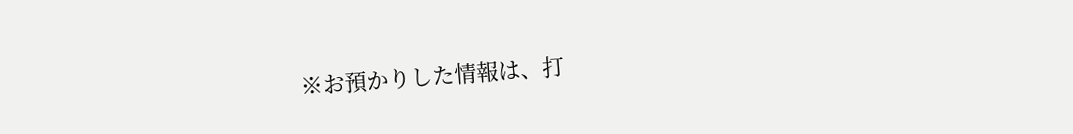※お預かりした情報は、打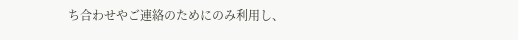ち合わせやご連絡のためにのみ利用し、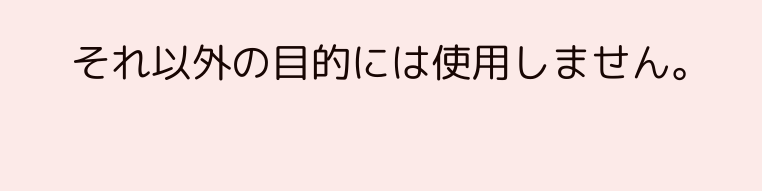それ以外の目的には使用しません。